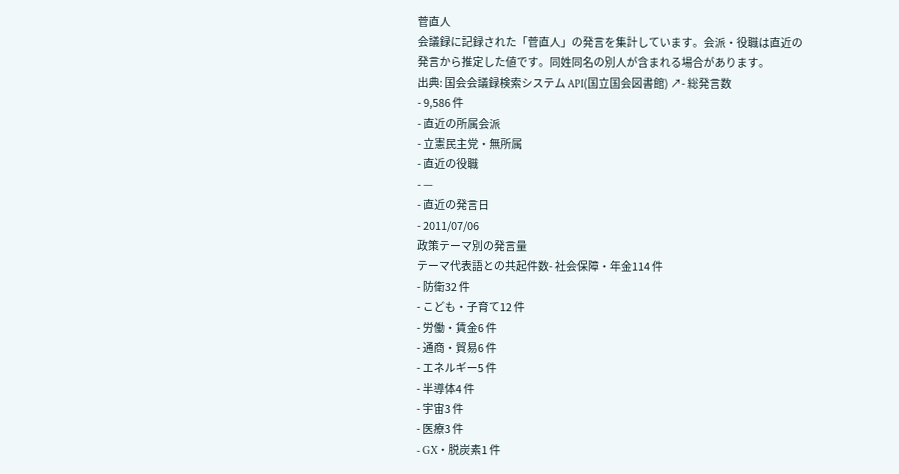菅直人
会議録に記録された「菅直人」の発言を集計しています。会派・役職は直近の発言から推定した値です。同姓同名の別人が含まれる場合があります。
出典: 国会会議録検索システム API(国立国会図書館) ↗- 総発言数
- 9,586 件
- 直近の所属会派
- 立憲民主党・無所属
- 直近の役職
- —
- 直近の発言日
- 2011/07/06
政策テーマ別の発言量
テーマ代表語との共起件数- 社会保障・年金114 件
- 防衛32 件
- こども・子育て12 件
- 労働・賃金6 件
- 通商・貿易6 件
- エネルギー5 件
- 半導体4 件
- 宇宙3 件
- 医療3 件
- GX・脱炭素1 件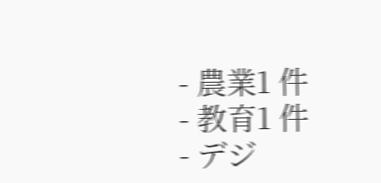- 農業1 件
- 教育1 件
- デジ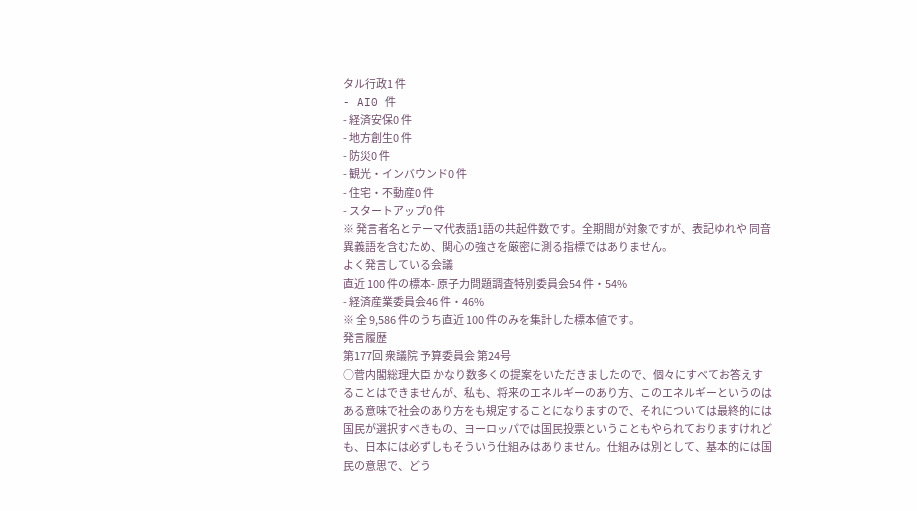タル行政1 件
- AI0 件
- 経済安保0 件
- 地方創生0 件
- 防災0 件
- 観光・インバウンド0 件
- 住宅・不動産0 件
- スタートアップ0 件
※ 発言者名とテーマ代表語1語の共起件数です。全期間が対象ですが、表記ゆれや 同音異義語を含むため、関心の強さを厳密に測る指標ではありません。
よく発言している会議
直近 100 件の標本- 原子力問題調査特別委員会54 件・54%
- 経済産業委員会46 件・46%
※ 全 9,586 件のうち直近 100 件のみを集計した標本値です。
発言履歴
第177回 衆議院 予算委員会 第24号
○菅内閣総理大臣 かなり数多くの提案をいただきましたので、個々にすべてお答えすることはできませんが、私も、将来のエネルギーのあり方、このエネルギーというのはある意味で社会のあり方をも規定することになりますので、それについては最終的には国民が選択すべきもの、ヨーロッパでは国民投票ということもやられておりますけれども、日本には必ずしもそういう仕組みはありません。仕組みは別として、基本的には国民の意思で、どう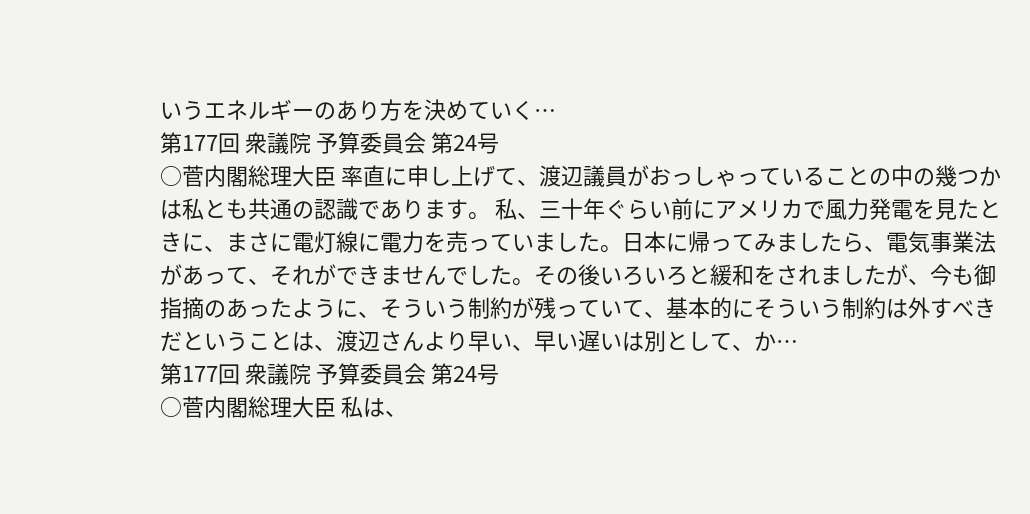いうエネルギーのあり方を決めていく…
第177回 衆議院 予算委員会 第24号
○菅内閣総理大臣 率直に申し上げて、渡辺議員がおっしゃっていることの中の幾つかは私とも共通の認識であります。 私、三十年ぐらい前にアメリカで風力発電を見たときに、まさに電灯線に電力を売っていました。日本に帰ってみましたら、電気事業法があって、それができませんでした。その後いろいろと緩和をされましたが、今も御指摘のあったように、そういう制約が残っていて、基本的にそういう制約は外すべきだということは、渡辺さんより早い、早い遅いは別として、か…
第177回 衆議院 予算委員会 第24号
○菅内閣総理大臣 私は、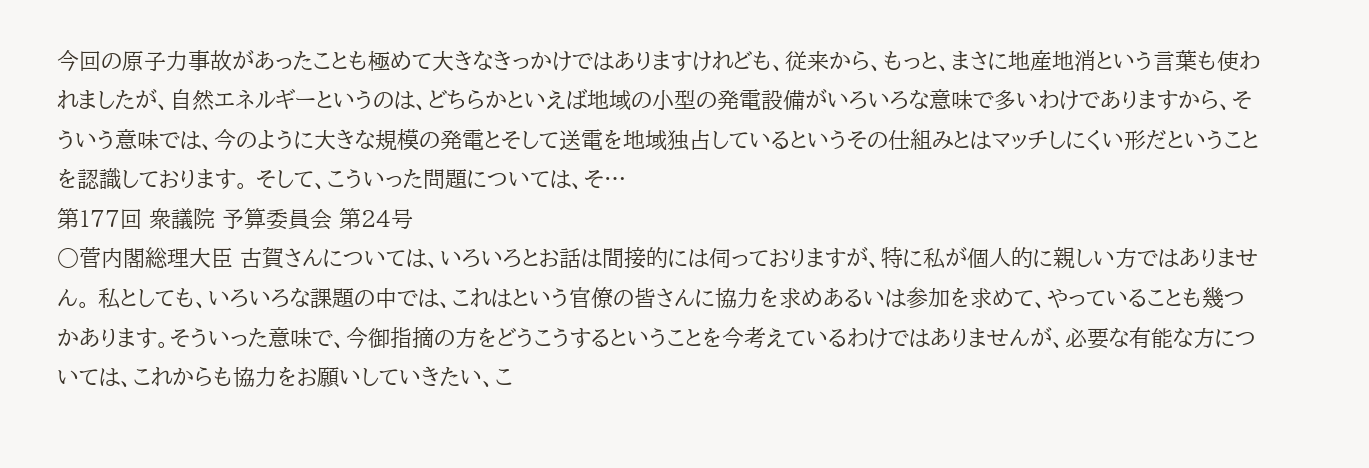今回の原子力事故があったことも極めて大きなきっかけではありますけれども、従来から、もっと、まさに地産地消という言葉も使われましたが、自然エネルギーというのは、どちらかといえば地域の小型の発電設備がいろいろな意味で多いわけでありますから、そういう意味では、今のように大きな規模の発電とそして送電を地域独占しているというその仕組みとはマッチしにくい形だということを認識しております。 そして、こういった問題については、そ…
第177回 衆議院 予算委員会 第24号
○菅内閣総理大臣 古賀さんについては、いろいろとお話は間接的には伺っておりますが、特に私が個人的に親しい方ではありません。 私としても、いろいろな課題の中では、これはという官僚の皆さんに協力を求めあるいは参加を求めて、やっていることも幾つかあります。そういった意味で、今御指摘の方をどうこうするということを今考えているわけではありませんが、必要な有能な方については、これからも協力をお願いしていきたい、こ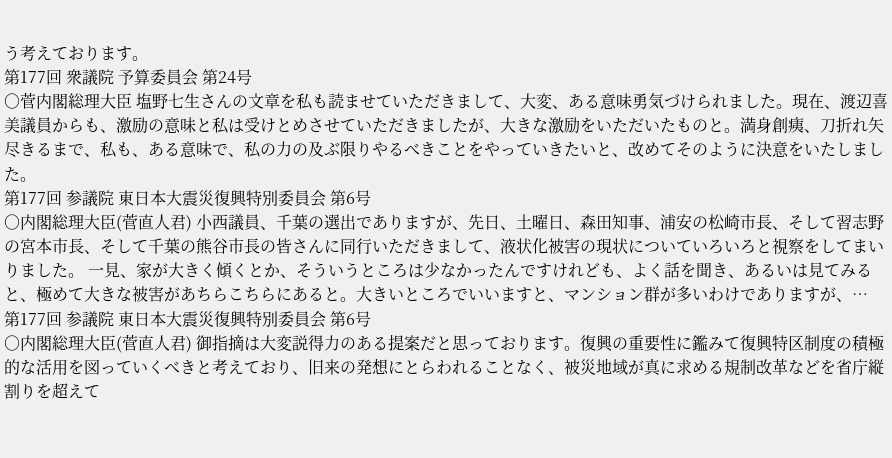う考えております。
第177回 衆議院 予算委員会 第24号
○菅内閣総理大臣 塩野七生さんの文章を私も読ませていただきまして、大変、ある意味勇気づけられました。現在、渡辺喜美議員からも、激励の意味と私は受けとめさせていただきましたが、大きな激励をいただいたものと。満身創痍、刀折れ矢尽きるまで、私も、ある意味で、私の力の及ぶ限りやるべきことをやっていきたいと、改めてそのように決意をいたしました。
第177回 参議院 東日本大震災復興特別委員会 第6号
○内閣総理大臣(菅直人君) 小西議員、千葉の選出でありますが、先日、土曜日、森田知事、浦安の松崎市長、そして習志野の宮本市長、そして千葉の熊谷市長の皆さんに同行いただきまして、液状化被害の現状についていろいろと視察をしてまいりました。 一見、家が大きく傾くとか、そういうところは少なかったんですけれども、よく話を聞き、あるいは見てみると、極めて大きな被害があちらこちらにあると。大きいところでいいますと、マンション群が多いわけでありますが、…
第177回 参議院 東日本大震災復興特別委員会 第6号
○内閣総理大臣(菅直人君) 御指摘は大変説得力のある提案だと思っております。復興の重要性に鑑みて復興特区制度の積極的な活用を図っていくべきと考えており、旧来の発想にとらわれることなく、被災地域が真に求める規制改革などを省庁縦割りを超えて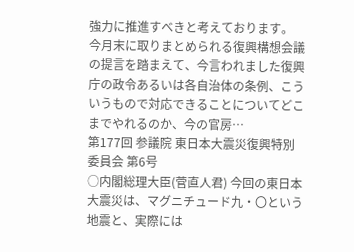強力に推進すべきと考えております。 今月末に取りまとめられる復興構想会議の提言を踏まえて、今言われました復興庁の政令あるいは各自治体の条例、こういうもので対応できることについてどこまでやれるのか、今の官房…
第177回 参議院 東日本大震災復興特別委員会 第6号
○内閣総理大臣(菅直人君) 今回の東日本大震災は、マグニチュード九・〇という地震と、実際には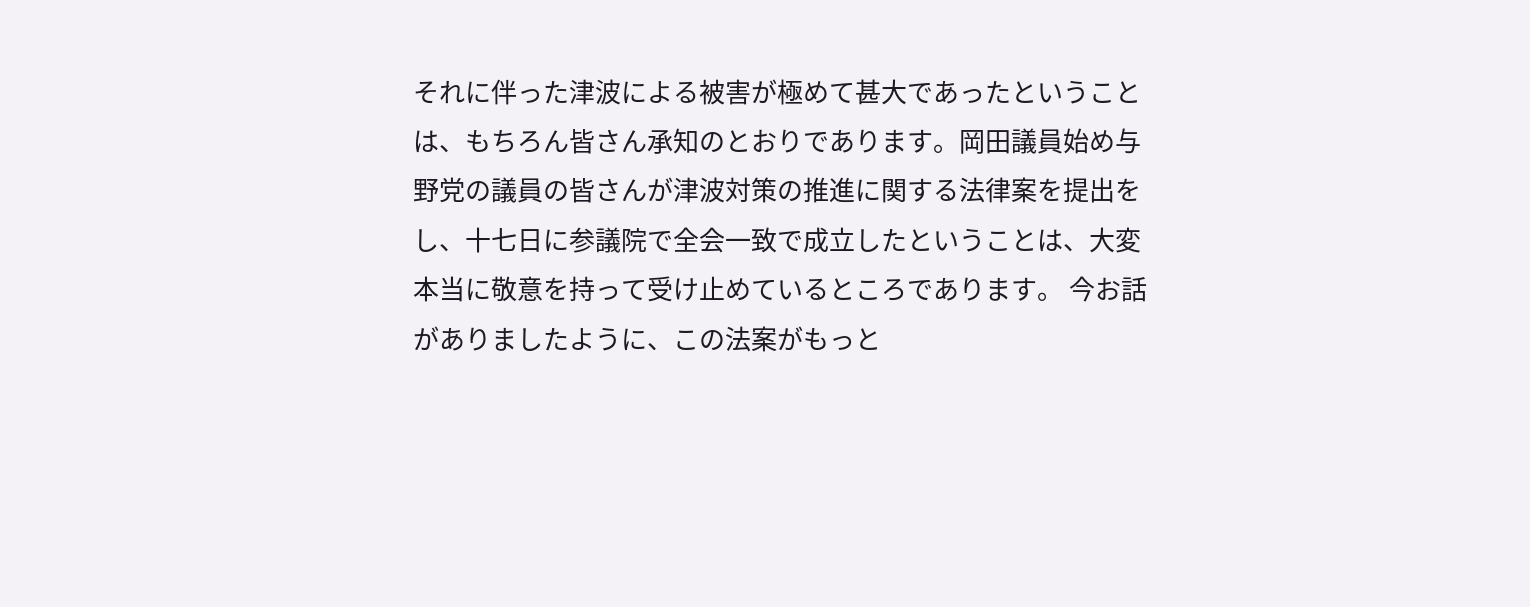それに伴った津波による被害が極めて甚大であったということは、もちろん皆さん承知のとおりであります。岡田議員始め与野党の議員の皆さんが津波対策の推進に関する法律案を提出をし、十七日に参議院で全会一致で成立したということは、大変本当に敬意を持って受け止めているところであります。 今お話がありましたように、この法案がもっと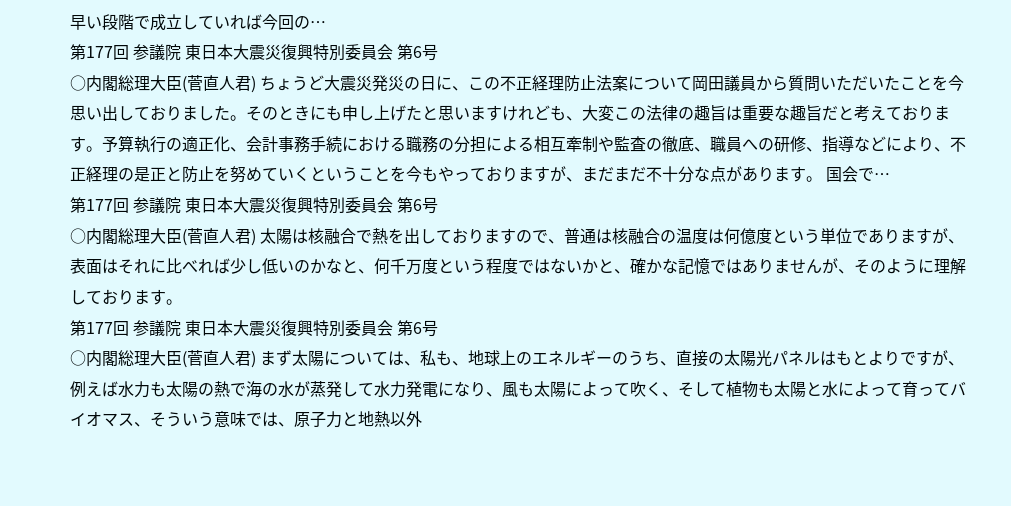早い段階で成立していれば今回の…
第177回 参議院 東日本大震災復興特別委員会 第6号
○内閣総理大臣(菅直人君) ちょうど大震災発災の日に、この不正経理防止法案について岡田議員から質問いただいたことを今思い出しておりました。そのときにも申し上げたと思いますけれども、大変この法律の趣旨は重要な趣旨だと考えております。予算執行の適正化、会計事務手続における職務の分担による相互牽制や監査の徹底、職員への研修、指導などにより、不正経理の是正と防止を努めていくということを今もやっておりますが、まだまだ不十分な点があります。 国会で…
第177回 参議院 東日本大震災復興特別委員会 第6号
○内閣総理大臣(菅直人君) 太陽は核融合で熱を出しておりますので、普通は核融合の温度は何億度という単位でありますが、表面はそれに比べれば少し低いのかなと、何千万度という程度ではないかと、確かな記憶ではありませんが、そのように理解しております。
第177回 参議院 東日本大震災復興特別委員会 第6号
○内閣総理大臣(菅直人君) まず太陽については、私も、地球上のエネルギーのうち、直接の太陽光パネルはもとよりですが、例えば水力も太陽の熱で海の水が蒸発して水力発電になり、風も太陽によって吹く、そして植物も太陽と水によって育ってバイオマス、そういう意味では、原子力と地熱以外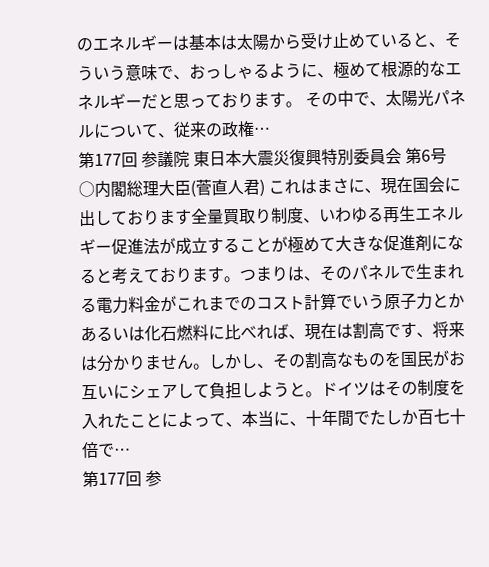のエネルギーは基本は太陽から受け止めていると、そういう意味で、おっしゃるように、極めて根源的なエネルギーだと思っております。 その中で、太陽光パネルについて、従来の政権…
第177回 参議院 東日本大震災復興特別委員会 第6号
○内閣総理大臣(菅直人君) これはまさに、現在国会に出しております全量買取り制度、いわゆる再生エネルギー促進法が成立することが極めて大きな促進剤になると考えております。つまりは、そのパネルで生まれる電力料金がこれまでのコスト計算でいう原子力とかあるいは化石燃料に比べれば、現在は割高です、将来は分かりません。しかし、その割高なものを国民がお互いにシェアして負担しようと。ドイツはその制度を入れたことによって、本当に、十年間でたしか百七十倍で…
第177回 参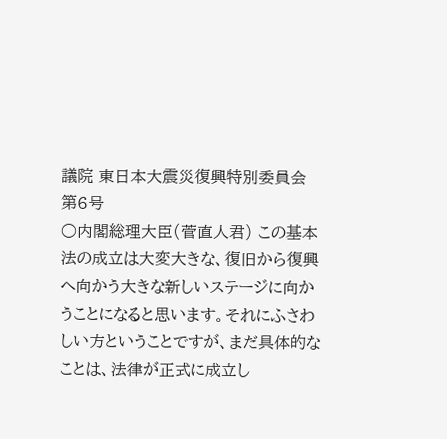議院 東日本大震災復興特別委員会 第6号
○内閣総理大臣(菅直人君) この基本法の成立は大変大きな、復旧から復興へ向かう大きな新しいステージに向かうことになると思います。それにふさわしい方ということですが、まだ具体的なことは、法律が正式に成立し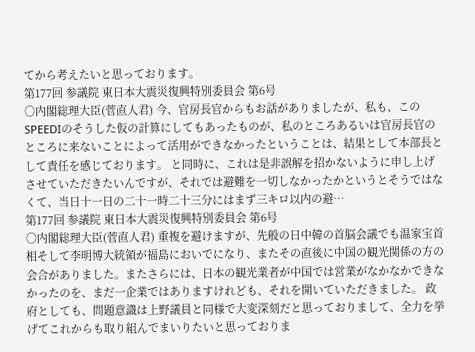てから考えたいと思っております。
第177回 参議院 東日本大震災復興特別委員会 第6号
○内閣総理大臣(菅直人君) 今、官房長官からもお話がありましたが、私も、このSPEEDIのそうした仮の計算にしてもあったものが、私のところあるいは官房長官のところに来ないことによって活用ができなかったということは、結果として本部長として責任を感じております。 と同時に、これは是非誤解を招かないように申し上げさせていただきたいんですが、それでは避難を一切しなかったかというとそうではなくて、当日十一日の二十一時二十三分にはまず三キロ以内の避…
第177回 参議院 東日本大震災復興特別委員会 第6号
○内閣総理大臣(菅直人君) 重複を避けますが、先般の日中韓の首脳会議でも温家宝首相そして李明博大統領が福島においでになり、またその直後に中国の観光関係の方の会合がありました。またさらには、日本の観光業者が中国では営業がなかなかできなかったのを、まだ一企業ではありますけれども、それを開いていただきました。 政府としても、問題意識は上野議員と同様で大変深刻だと思っておりまして、全力を挙げてこれからも取り組んでまいりたいと思っておりま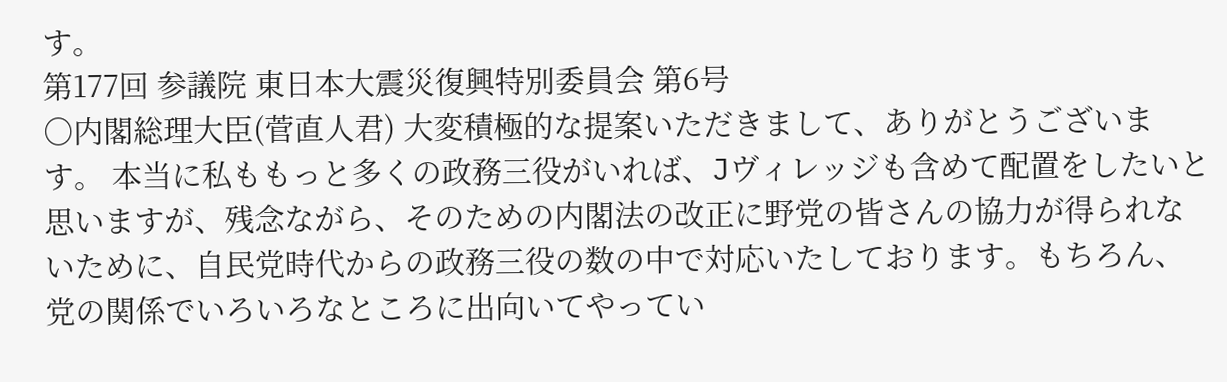す。
第177回 参議院 東日本大震災復興特別委員会 第6号
○内閣総理大臣(菅直人君) 大変積極的な提案いただきまして、ありがとうございます。 本当に私ももっと多くの政務三役がいれば、Jヴィレッジも含めて配置をしたいと思いますが、残念ながら、そのための内閣法の改正に野党の皆さんの協力が得られないために、自民党時代からの政務三役の数の中で対応いたしております。もちろん、党の関係でいろいろなところに出向いてやってい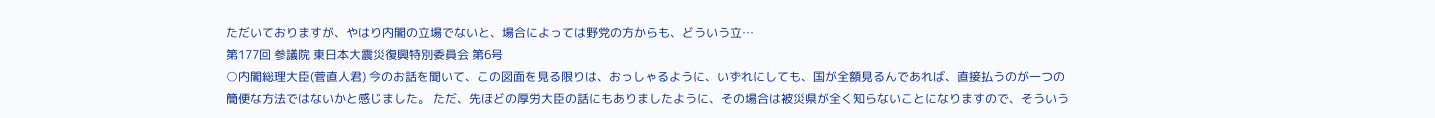ただいておりますが、やはり内閣の立場でないと、場合によっては野党の方からも、どういう立…
第177回 参議院 東日本大震災復興特別委員会 第6号
○内閣総理大臣(菅直人君) 今のお話を聞いて、この図面を見る限りは、おっしゃるように、いずれにしても、国が全額見るんであれば、直接払うのが一つの簡便な方法ではないかと感じました。 ただ、先ほどの厚労大臣の話にもありましたように、その場合は被災県が全く知らないことになりますので、そういう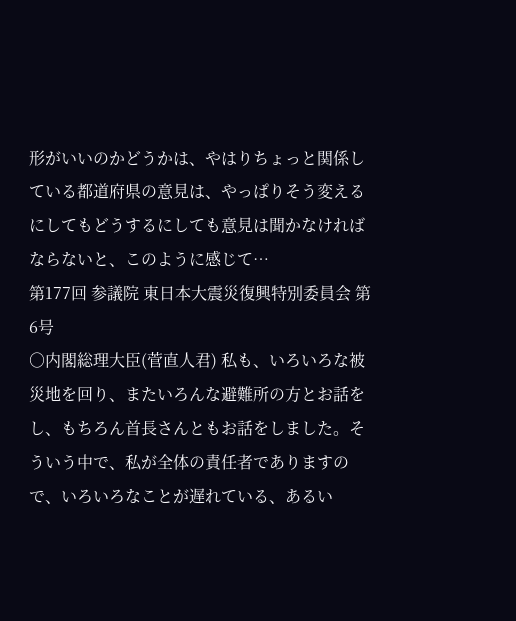形がいいのかどうかは、やはりちょっと関係している都道府県の意見は、やっぱりそう変えるにしてもどうするにしても意見は聞かなければならないと、このように感じて…
第177回 参議院 東日本大震災復興特別委員会 第6号
○内閣総理大臣(菅直人君) 私も、いろいろな被災地を回り、またいろんな避難所の方とお話をし、もちろん首長さんともお話をしました。そういう中で、私が全体の責任者でありますので、いろいろなことが遅れている、あるい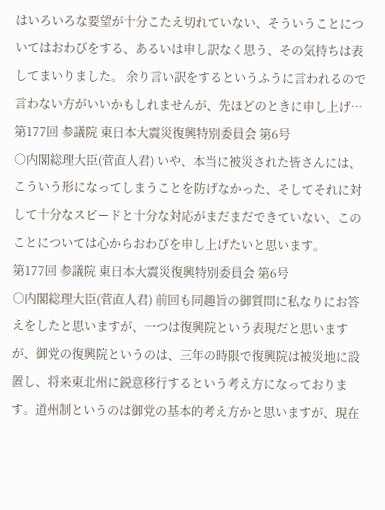はいろいろな要望が十分こたえ切れていない、そういうことについてはおわびをする、あるいは申し訳なく思う、その気持ちは表してまいりました。 余り言い訳をするというふうに言われるので言わない方がいいかもしれませんが、先ほどのときに申し上げ…
第177回 参議院 東日本大震災復興特別委員会 第6号
○内閣総理大臣(菅直人君) いや、本当に被災された皆さんには、こういう形になってしまうことを防げなかった、そしてそれに対して十分なスピードと十分な対応がまだまだできていない、このことについては心からおわびを申し上げたいと思います。
第177回 参議院 東日本大震災復興特別委員会 第6号
○内閣総理大臣(菅直人君) 前回も同趣旨の御質問に私なりにお答えをしたと思いますが、一つは復興院という表現だと思いますが、御党の復興院というのは、三年の時限で復興院は被災地に設置し、将来東北州に鋭意移行するという考え方になっております。道州制というのは御党の基本的考え方かと思いますが、現在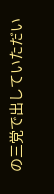の三党で出していただい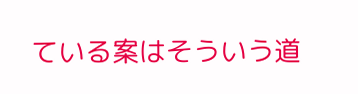ている案はそういう道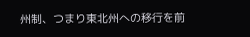州制、つまり東北州への移行を前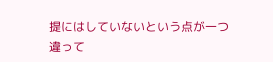提にはしていないという点が一つ違って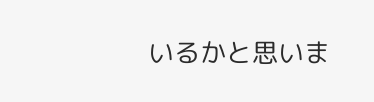いるかと思いま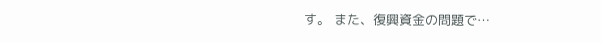す。 また、復興資金の問題で…